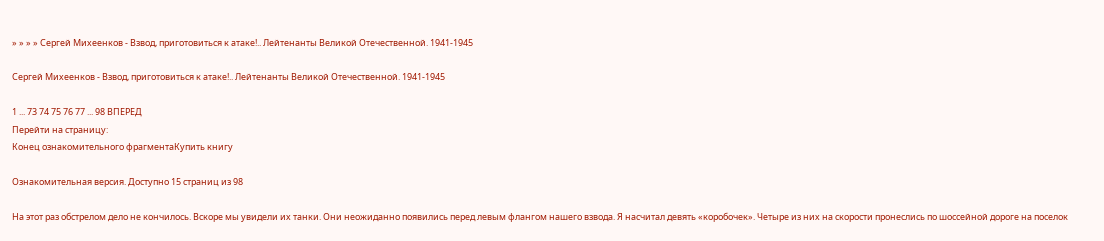» » » » Сергей Михеенков - Взвод, приготовиться к атаке!.. Лейтенанты Великой Отечественной. 1941-1945

Сергей Михеенков - Взвод, приготовиться к атаке!.. Лейтенанты Великой Отечественной. 1941-1945

1 ... 73 74 75 76 77 ... 98 ВПЕРЕД
Перейти на страницу:
Конец ознакомительного фрагментаКупить книгу

Ознакомительная версия. Доступно 15 страниц из 98

На этот раз обстрелом дело не кончилось. Вскоре мы увидели их танки. Они неожиданно появились перед левым флангом нашего взвода. Я насчитал девять «коробочек». Четыре из них на скорости пронеслись по шоссейной дороге на поселок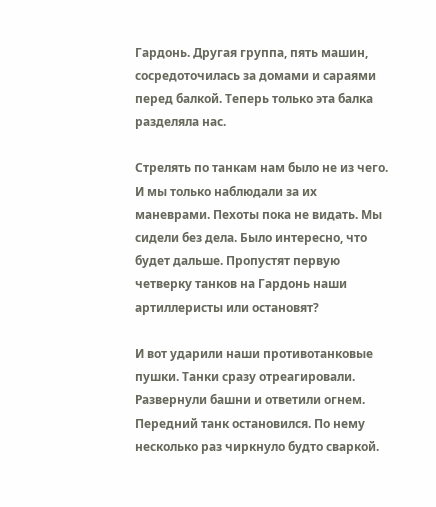Гардонь. Другая группа, пять машин, сосредоточилась за домами и сараями перед балкой. Теперь только эта балка разделяла нас.

Стрелять по танкам нам было не из чего. И мы только наблюдали за их маневрами. Пехоты пока не видать. Мы сидели без дела. Было интересно, что будет дальше. Пропустят первую четверку танков на Гардонь наши артиллеристы или остановят?

И вот ударили наши противотанковые пушки. Танки сразу отреагировали. Развернули башни и ответили огнем. Передний танк остановился. По нему несколько раз чиркнуло будто сваркой.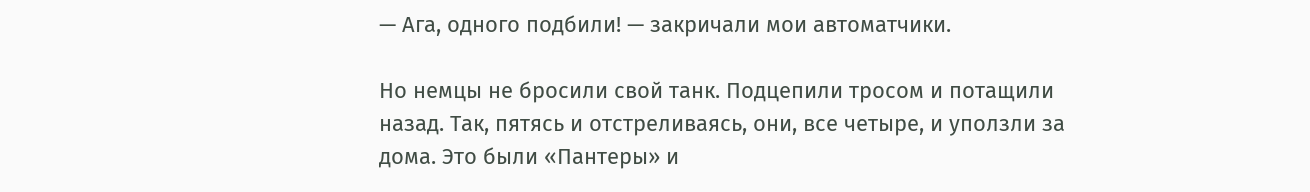— Ага, одного подбили! — закричали мои автоматчики.

Но немцы не бросили свой танк. Подцепили тросом и потащили назад. Так, пятясь и отстреливаясь, они, все четыре, и уползли за дома. Это были «Пантеры» и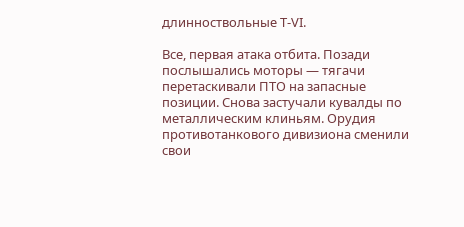длинноствольные T-VI.

Все, первая атака отбита. Позади послышались моторы — тягачи перетаскивали ПТО на запасные позиции. Снова застучали кувалды по металлическим клиньям. Орудия противотанкового дивизиона сменили свои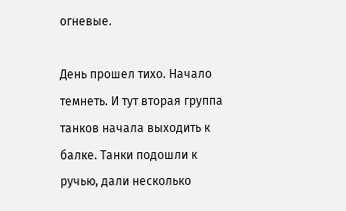огневые.

День прошел тихо. Начало темнеть. И тут вторая группа танков начала выходить к балке. Танки подошли к ручью, дали несколько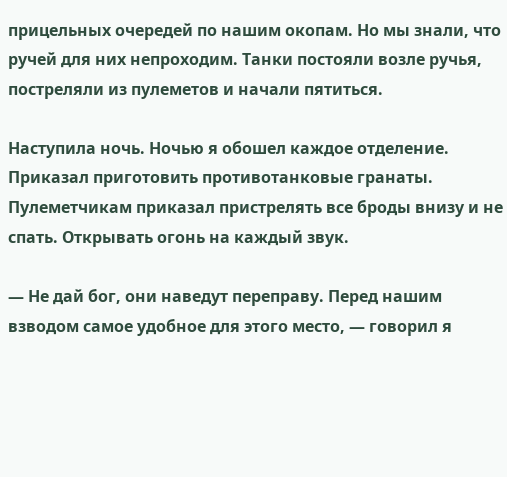прицельных очередей по нашим окопам. Но мы знали, что ручей для них непроходим. Танки постояли возле ручья, постреляли из пулеметов и начали пятиться.

Наступила ночь. Ночью я обошел каждое отделение. Приказал приготовить противотанковые гранаты. Пулеметчикам приказал пристрелять все броды внизу и не спать. Открывать огонь на каждый звук.

— Не дай бог, они наведут переправу. Перед нашим взводом самое удобное для этого место, — говорил я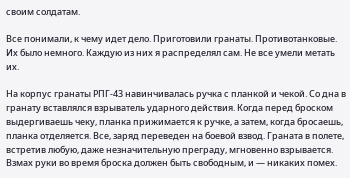своим солдатам.

Все понимали, к чему идет дело. Приготовили гранаты. Противотанковые. Их было немного. Каждую из них я распределял сам. Не все умели метать их.

На корпус гранаты РПГ-43 навинчивалась ручка с планкой и чекой. Со дна в гранату вставлялся взрыватель ударного действия. Когда перед броском выдергиваешь чеку, планка прижимается к ручке, а затем, когда бросаешь, планка отделяется. Все, заряд переведен на боевой взвод. Граната в полете, встретив любую, даже незначительную преграду, мгновенно взрывается. Взмах руки во время броска должен быть свободным, и — никаких помех.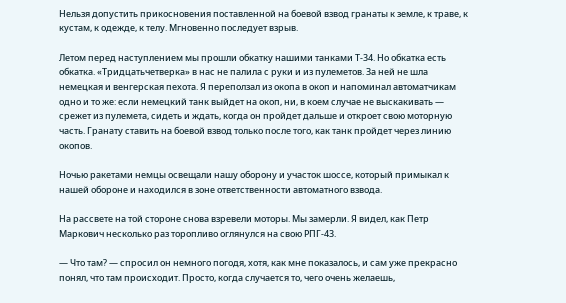Нельзя допустить прикосновения поставленной на боевой взвод гранаты к земле, к траве, к кустам, к одежде, к телу. Мгновенно последует взрыв.

Летом перед наступлением мы прошли обкатку нашими танками Т-34. Но обкатка есть обкатка. «Тридцатьчетверка» в нас не палила с руки и из пулеметов. За ней не шла немецкая и венгерская пехота. Я переползал из окопа в окоп и напоминал автоматчикам одно и то же: если немецкий танк выйдет на окоп, ни, в коем случае не выскакивать — срежет из пулемета, сидеть и ждать, когда он пройдет дальше и откроет свою моторную часть. Гранату ставить на боевой взвод только после того, как танк пройдет через линию окопов.

Ночью ракетами немцы освещали нашу оборону и участок шоссе, который примыкал к нашей обороне и находился в зоне ответственности автоматного взвода.

На рассвете на той стороне снова взревели моторы. Мы замерли. Я видел, как Петр Маркович несколько раз торопливо оглянулся на свою РПГ-43.

— Что там? — спросил он немного погодя, хотя, как мне показалось, и сам уже прекрасно понял, что там происходит. Просто, когда случается то, чего очень желаешь,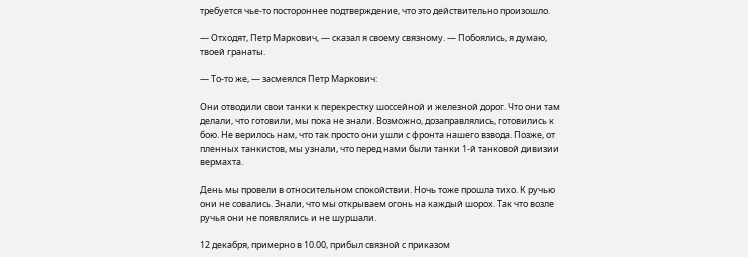требуется чье-то постороннее подтверждение, что это действительно произошло.

— Отходят, Петр Маркович, — сказал я своему связному. — Побоялись, я думаю, твоей гранаты.

— То-то же, — засмеялся Петр Маркович:

Они отводили свои танки к перекрестку шоссейной и железной дорог. Что они там делали, что готовили, мы пока не знали. Возможно, дозаправлялись, готовились к бою. Не верилось нам, что так просто они ушли с фронта нашего взвода. Позже, от пленных танкистов, мы узнали, что перед нами были танки 1-й танковой дивизии вермахта.

День мы провели в относительном спокойствии. Ночь тоже прошла тихо. К ручью они не совались. Знали, что мы открываем огонь на каждый шорох. Так что возле ручья они не появлялись и не шуршали.

12 декабря, примерно в 10.00, прибыл связной с приказом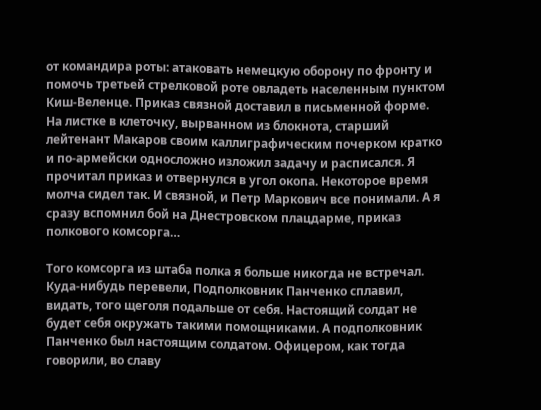от командира роты: атаковать немецкую оборону по фронту и помочь третьей стрелковой роте овладеть населенным пунктом Киш-Веленце. Приказ связной доставил в письменной форме. На листке в клеточку, вырванном из блокнота, старший лейтенант Макаров своим каллиграфическим почерком кратко и по-армейски односложно изложил задачу и расписался. Я прочитал приказ и отвернулся в угол окопа. Некоторое время молча сидел так. И связной, и Петр Маркович все понимали. А я сразу вспомнил бой на Днестровском плацдарме, приказ полкового комсорга…

Того комсорга из штаба полка я больше никогда не встречал. Куда-нибудь перевели, Подполковник Панченко сплавил, видать, того щеголя подальше от себя. Настоящий солдат не будет себя окружать такими помощниками. А подполковник Панченко был настоящим солдатом. Офицером, как тогда говорили, во славу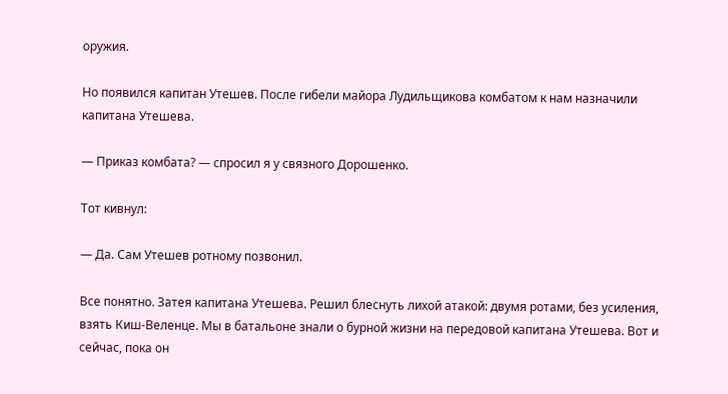оружия.

Но появился капитан Утешев. После гибели майора Лудильщикова комбатом к нам назначили капитана Утешева.

— Приказ комбата? — спросил я у связного Дорошенко.

Тот кивнул:

— Да. Сам Утешев ротному позвонил.

Все понятно. Затея капитана Утешева. Решил блеснуть лихой атакой: двумя ротами, без усиления, взять Киш-Веленце. Мы в батальоне знали о бурной жизни на передовой капитана Утешева. Вот и сейчас, пока он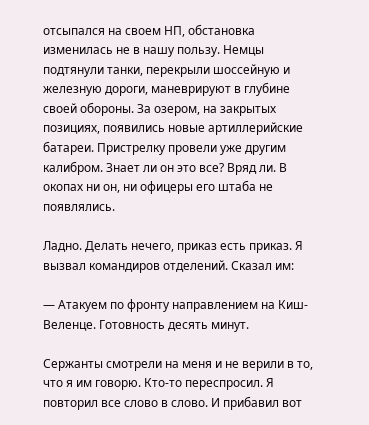отсыпался на своем НП, обстановка изменилась не в нашу пользу. Немцы подтянули танки, перекрыли шоссейную и железную дороги, маневрируют в глубине своей обороны. За озером, на закрытых позициях, появились новые артиллерийские батареи. Пристрелку провели уже другим калибром. Знает ли он это все? Вряд ли. В окопах ни он, ни офицеры его штаба не появлялись.

Ладно. Делать нечего, приказ есть приказ. Я вызвал командиров отделений. Сказал им:

— Атакуем по фронту направлением на Киш-Веленце. Готовность десять минут.

Сержанты смотрели на меня и не верили в то, что я им говорю. Кто-то переспросил. Я повторил все слово в слово. И прибавил вот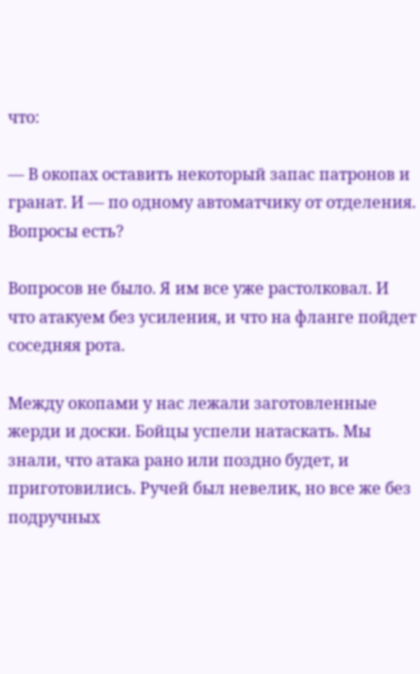что:

— В окопах оставить некоторый запас патронов и гранат. И — по одному автоматчику от отделения. Вопросы есть?

Вопросов не было. Я им все уже растолковал. И что атакуем без усиления, и что на фланге пойдет соседняя рота.

Между окопами у нас лежали заготовленные жерди и доски. Бойцы успели натаскать. Мы знали, что атака рано или поздно будет, и приготовились. Ручей был невелик, но все же без подручных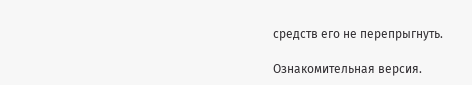средств его не перепрыгнуть.

Ознакомительная версия.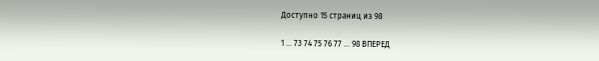Доступно 15 страниц из 98

1 ... 73 74 75 76 77 ... 98 ВПЕРЕД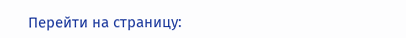Перейти на страницу: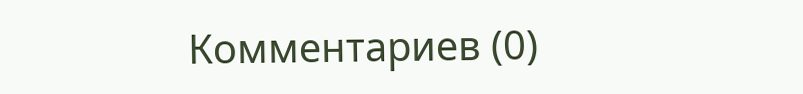Комментариев (0)